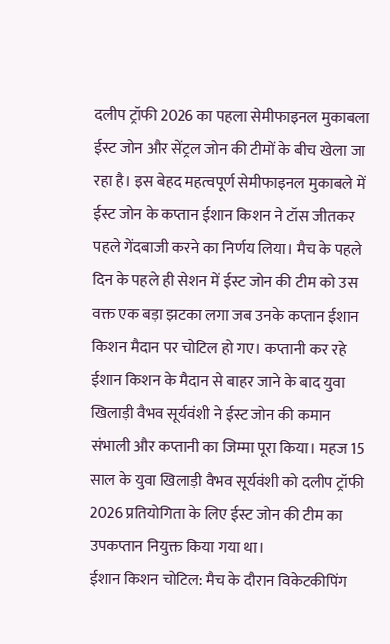दलीप ट्रॉफी 2026 का पहला सेमीफाइनल मुकाबला ईस्ट जोन और सेंट्रल जोन की टीमों के बीच खेला जा रहा है। इस बेहद महत्वपूर्ण सेमीफाइनल मुकाबले में ईस्ट जोन के कप्तान ईशान किशन ने टॉस जीतकर पहले गेंदबाजी करने का निर्णय लिया। मैच के पहले दिन के पहले ही सेशन में ईस्ट जोन की टीम को उस वक्त एक बड़ा झटका लगा जब उनके कप्तान ईशान किशन मैदान पर चोटिल हो गए। कप्तानी कर रहे ईशान किशन के मैदान से बाहर जाने के बाद युवा खिलाड़ी वैभव सूर्यवंशी ने ईस्ट जोन की कमान संभाली और कप्तानी का जिम्मा पूरा किया। महज 15 साल के युवा खिलाड़ी वैभव सूर्यवंशी को दलीप ट्रॉफी 2026 प्रतियोगिता के लिए ईस्ट जोन की टीम का उपकप्तान नियुक्त किया गया था।
ईशान किशन चोटिल: मैच के दौरान विकेटकीपिंग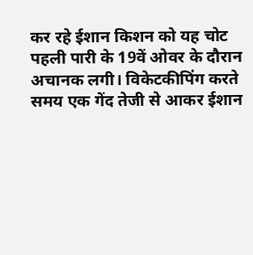कर रहे ईशान किशन को यह चोट पहली पारी के 19वें ओवर के दौरान अचानक लगी। विकेटकीपिंग करते समय एक गेंद तेजी से आकर ईशान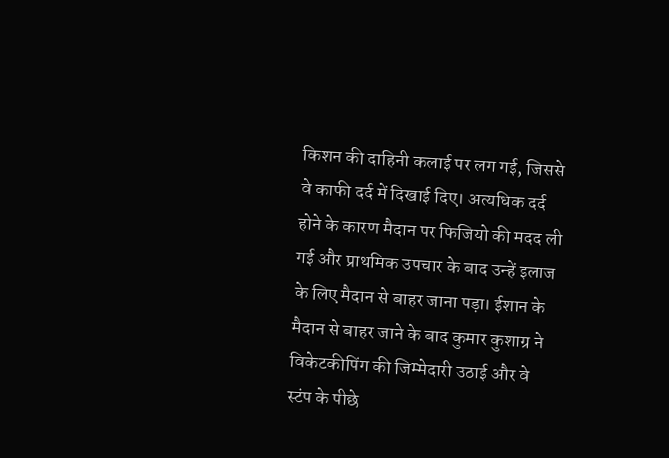किशन की दाहिनी कलाई पर लग गई, जिससे वे काफी दर्द में दिखाई दिए। अत्यधिक दर्द होने के कारण मैदान पर फिजियो की मदद ली गई और प्राथमिक उपचार के बाद उन्हें इलाज के लिए मैदान से बाहर जाना पड़ा। ईशान के मैदान से बाहर जाने के बाद कुमार कुशाग्र ने विकेटकीपिंग की जिम्मेदारी उठाई और वे स्टंप के पीछे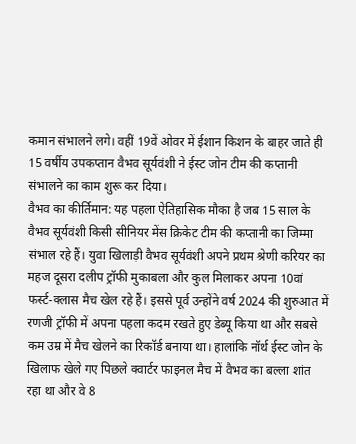कमान संभालने लगे। वहीं 19वें ओवर में ईशान किशन के बाहर जाते ही 15 वर्षीय उपकप्तान वैभव सूर्यवंशी ने ईस्ट जोन टीम की कप्तानी संभालने का काम शुरू कर दिया।
वैभव का कीर्तिमान: यह पहला ऐतिहासिक मौका है जब 15 साल के वैभव सूर्यवंशी किसी सीनियर मेंस क्रिकेट टीम की कप्तानी का जिम्मा संभाल रहे हैं। युवा खिलाड़ी वैभव सूर्यवंशी अपने प्रथम श्रेणी करियर का महज दूसरा दलीप ट्रॉफी मुकाबला और कुल मिलाकर अपना 10वां फर्स्ट-क्लास मैच खेल रहे हैं। इससे पूर्व उन्होंने वर्ष 2024 की शुरुआत में रणजी ट्रॉफी में अपना पहला कदम रखते हुए डेब्यू किया था और सबसे कम उम्र में मैच खेलने का रिकॉर्ड बनाया था। हालांकि नॉर्थ ईस्ट जोन के खिलाफ खेले गए पिछले क्वार्टर फाइनल मैच में वैभव का बल्ला शांत रहा था और वे 8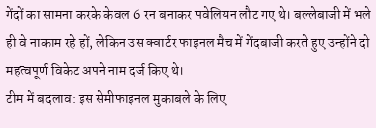गेंदों का सामना करके केवल 6 रन बनाकर पवेलियन लौट गए थे। बल्लेबाजी में भले ही वे नाकाम रहे हों, लेकिन उस क्वार्टर फाइनल मैच में गेंदबाजी करते हुए उन्होंने दो महत्वपूर्ण विकेट अपने नाम दर्ज किए थे।
टीम में बदलाव: इस सेमीफाइनल मुकाबले के लिए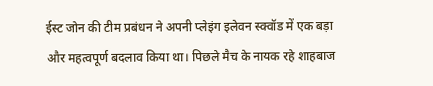ईस्ट जोन की टीम प्रबंधन ने अपनी प्लेइंग इलेवन स्क्वॉड में एक बड़ा और महत्वपूर्ण बदलाव किया था। पिछले मैच के नायक रहे शाहबाज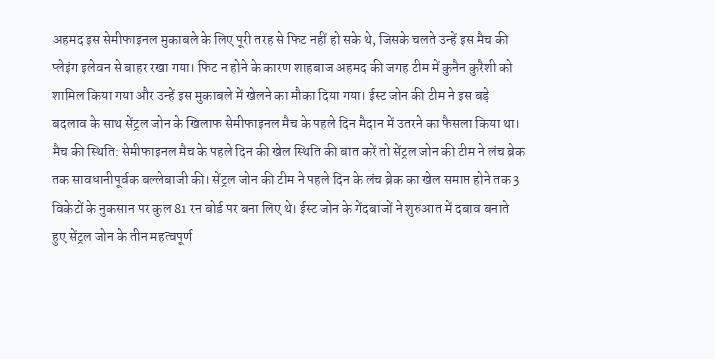अहमद इस सेमीफाइनल मुकाबले के लिए पूरी तरह से फिट नहीं हो सके थे, जिसके चलते उन्हें इस मैच की प्लेइंग इलेवन से बाहर रखा गया। फिट न होने के कारण शाहबाज अहमद की जगह टीम में कुनैन कुरैशी को शामिल किया गया और उन्हें इस मुकाबले में खेलने का मौका दिया गया। ईस्ट जोन की टीम ने इस बड़े बदलाव के साथ सेंट्रल जोन के खिलाफ सेमीफाइनल मैच के पहले दिन मैदान में उतरने का फैसला किया था।
मैच की स्थिति: सेमीफाइनल मैच के पहले दिन की खेल स्थिति की बात करें तो सेंट्रल जोन की टीम ने लंच ब्रेक तक सावधानीपूर्वक बल्लेबाजी की। सेंट्रल जोन की टीम ने पहले दिन के लंच ब्रेक का खेल समाप्त होने तक 3 विकेटों के नुकसान पर कुल 81 रन बोर्ड पर बना लिए थे। ईस्ट जोन के गेंदबाजों ने शुरुआत में दबाव बनाते हुए सेंट्रल जोन के तीन महत्वपूर्ण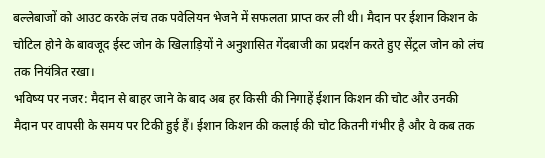बल्लेबाजों को आउट करके लंच तक पवेलियन भेजने में सफलता प्राप्त कर ली थी। मैदान पर ईशान किशन के चोटिल होने के बावजूद ईस्ट जोन के खिलाड़ियों ने अनुशासित गेंदबाजी का प्रदर्शन करते हुए सेंट्रल जोन को लंच तक नियंत्रित रखा।
भविष्य पर नजर: मैदान से बाहर जाने के बाद अब हर किसी की निगाहें ईशान किशन की चोट और उनकी मैदान पर वापसी के समय पर टिकी हुई हैं। ईशान किशन की कलाई की चोट कितनी गंभीर है और वे कब तक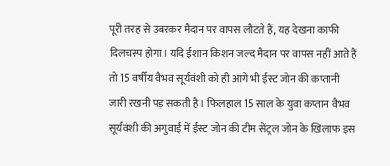पूरी तरह से उबरकर मैदान पर वापस लौटते हैं, यह देखना काफी दिलचस्प होगा। यदि ईशान किशन जल्द मैदान पर वापस नहीं आते हैं तो 15 वर्षीय वैभव सूर्यवंशी को ही आगे भी ईस्ट जोन की कप्तानी जारी रखनी पड़ सकती है। फिलहाल 15 साल के युवा कप्तान वैभव सूर्यवंशी की अगुवाई में ईस्ट जोन की टीम सेंट्रल जोन के खिलाफ इस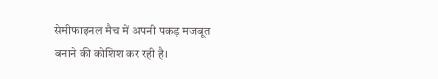सेमीफाइनल मैच में अपनी पकड़ मजबूत बनाने की कोशिश कर रही है।